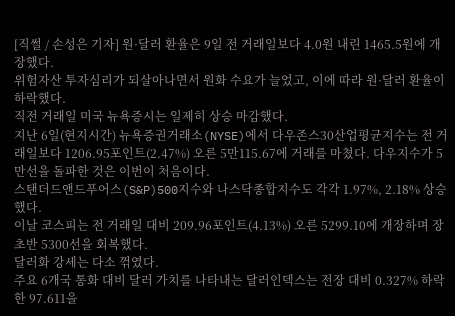[직썰 / 손성은 기자] 원·달러 환율은 9일 전 거래일보다 4.0원 내린 1465.5원에 개장했다.
위험자산 투자심리가 되살아나면서 원화 수요가 늘었고, 이에 따라 원·달러 환율이 하락했다.
직전 거래일 미국 뉴욕증시는 일제히 상승 마감했다.
지난 6일(현지시간) 뉴욕증권거래소(NYSE)에서 다우존스30산업평균지수는 전 거래일보다 1206.95포인트(2.47%) 오른 5만115.67에 거래를 마쳤다. 다우지수가 5만선을 돌파한 것은 이번이 처음이다.
스탠더드앤드푸어스(S&P)500지수와 나스닥종합지수도 각각 1.97%, 2.18% 상승했다.
이날 코스피는 전 거래일 대비 209.96포인트(4.13%) 오른 5299.10에 개장하며 장 초반 5300선을 회복했다.
달러화 강세는 다소 꺾였다.
주요 6개국 통화 대비 달러 가치를 나타내는 달러인덱스는 전장 대비 0.327% 하락한 97.611을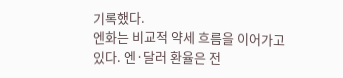기록했다.
엔화는 비교적 약세 흐름을 이어가고 있다. 엔·달러 환율은 전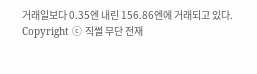거래일보다 0.35엔 내린 156.86엔에 거래되고 있다.
Copyright ⓒ 직썰 무단 전재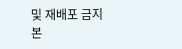및 재배포 금지
본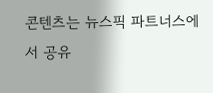콘텐츠는 뉴스픽 파트너스에서 공유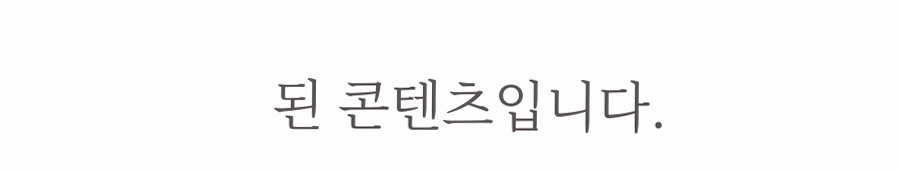된 콘텐츠입니다.